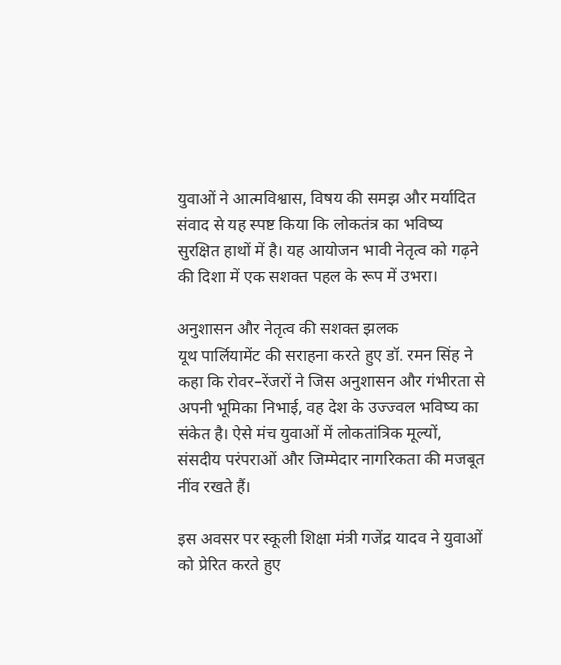युवाओं ने आत्मविश्वास, विषय की समझ और मर्यादित संवाद से यह स्पष्ट किया कि लोकतंत्र का भविष्य सुरक्षित हाथों में है। यह आयोजन भावी नेतृत्व को गढ़ने की दिशा में एक सशक्त पहल के रूप में उभरा।

अनुशासन और नेतृत्व की सशक्त झलक
यूथ पार्लियामेंट की सराहना करते हुए डॉ. रमन सिंह ने कहा कि रोवर–रेंजरों ने जिस अनुशासन और गंभीरता से अपनी भूमिका निभाई, वह देश के उज्ज्वल भविष्य का संकेत है। ऐसे मंच युवाओं में लोकतांत्रिक मूल्यों, संसदीय परंपराओं और जिम्मेदार नागरिकता की मजबूत नींव रखते हैं।

इस अवसर पर स्कूली शिक्षा मंत्री गजेंद्र यादव ने युवाओं को प्रेरित करते हुए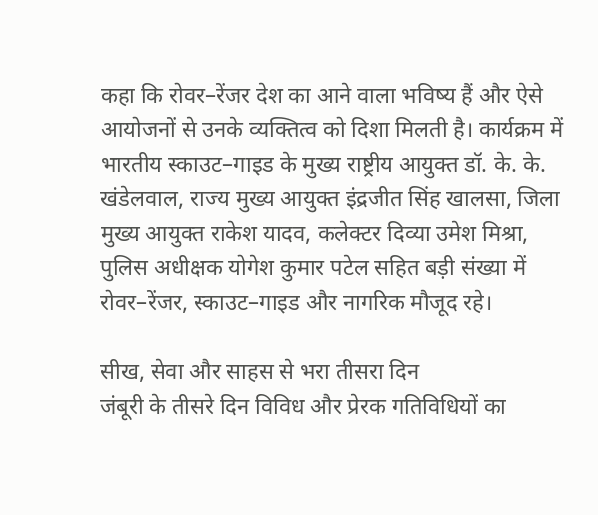कहा कि रोवर–रेंजर देश का आने वाला भविष्य हैं और ऐसे आयोजनों से उनके व्यक्तित्व को दिशा मिलती है। कार्यक्रम में भारतीय स्काउट–गाइड के मुख्य राष्ट्रीय आयुक्त डॉ. के. के. खंडेलवाल, राज्य मुख्य आयुक्त इंद्रजीत सिंह खालसा, जिला मुख्य आयुक्त राकेश यादव, कलेक्टर दिव्या उमेश मिश्रा, पुलिस अधीक्षक योगेश कुमार पटेल सहित बड़ी संख्या में रोवर–रेंजर, स्काउट–गाइड और नागरिक मौजूद रहे।

सीख, सेवा और साहस से भरा तीसरा दिन
जंबूरी के तीसरे दिन विविध और प्रेरक गतिविधियों का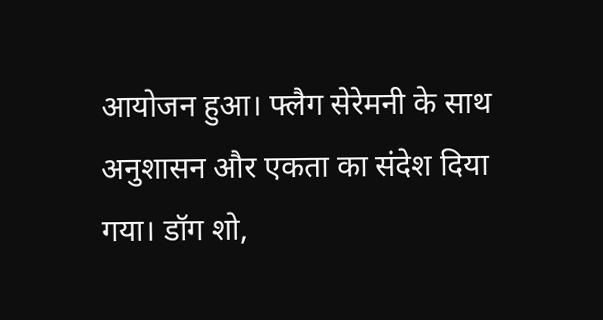आयोजन हुआ। फ्लैग सेरेमनी के साथ अनुशासन और एकता का संदेश दिया गया। डॉग शो,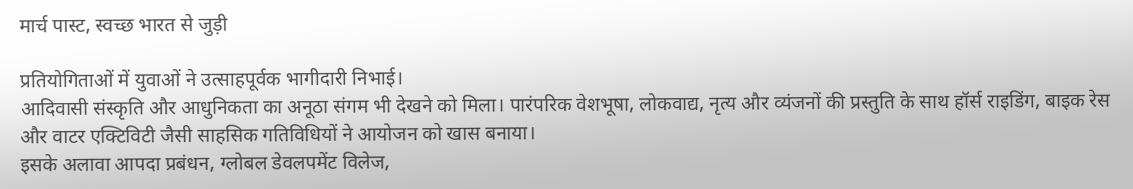मार्च पास्ट, स्वच्छ भारत से जुड़ी

प्रतियोगिताओं में युवाओं ने उत्साहपूर्वक भागीदारी निभाई।
आदिवासी संस्कृति और आधुनिकता का अनूठा संगम भी देखने को मिला। पारंपरिक वेशभूषा, लोकवाद्य, नृत्य और व्यंजनों की प्रस्तुति के साथ हॉर्स राइडिंग, बाइक रेस और वाटर एक्टिविटी जैसी साहसिक गतिविधियों ने आयोजन को खास बनाया।
इसके अलावा आपदा प्रबंधन, ग्लोबल डेवलपमेंट विलेज,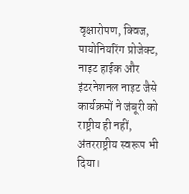वृक्षारोपण, क्विज, पायोनियरिंग प्रोजेक्ट, नाइट हाईक और इंटरनेशनल नाइट जैसे कार्यक्रमों ने जंबूरी को राष्ट्रीय ही नहीं, अंतरराष्ट्रीय स्वरूप भी दिया।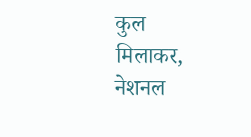कुल मिलाकर, नेशनल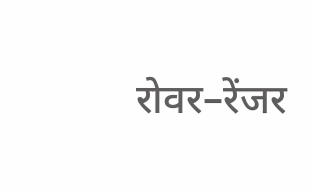रोवर–रेंजर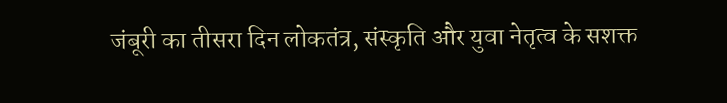जंबूरी का तीसरा दिन लोकतंत्र, संस्कृति और युवा नेतृत्व के सशक्त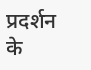प्रदर्शन के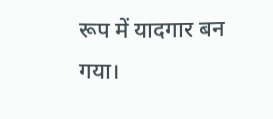रूप में यादगार बन गया।